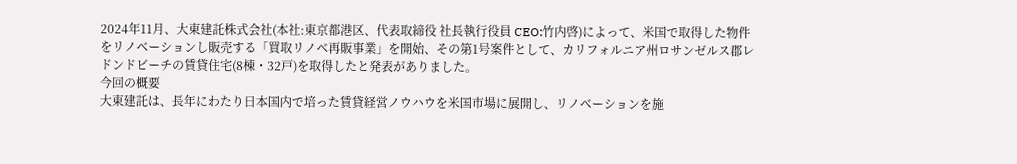2024年11月、大東建託株式会社(本社:東京都港区、代表取締役 社長執行役員 CEO:竹内啓)によって、米国で取得した物件をリノベーションし販売する「買取リノベ再販事業」を開始、その第1号案件として、カリフォルニア州ロサンゼルス郡レドンドビーチの賃貸住宅(8棟・32戸)を取得したと発表がありました。
今回の概要
大東建託は、長年にわたり日本国内で培った賃貸経営ノウハウを米国市場に展開し、リノベーションを施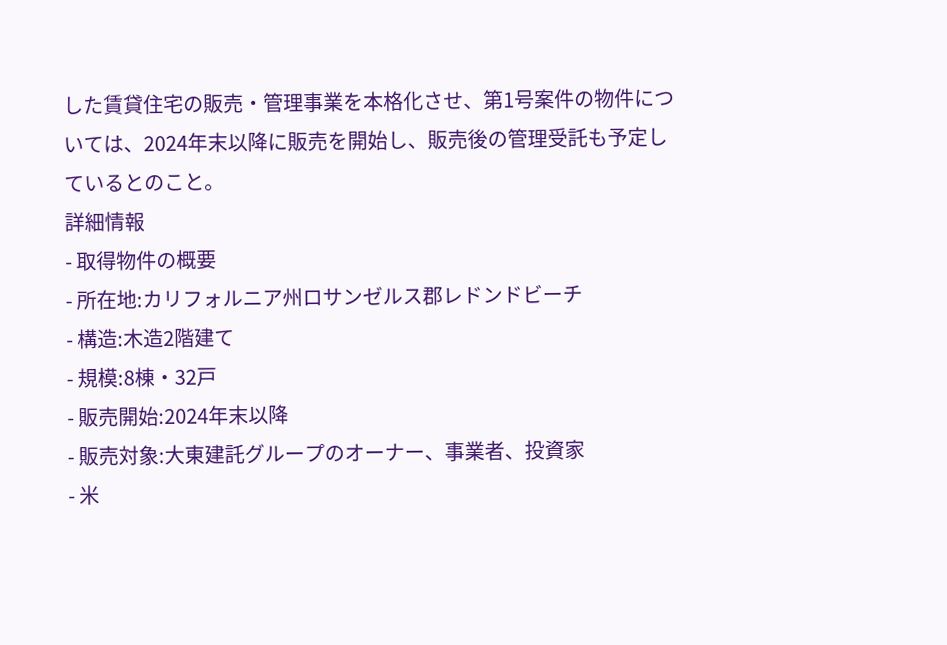した賃貸住宅の販売・管理事業を本格化させ、第1号案件の物件については、2024年末以降に販売を開始し、販売後の管理受託も予定しているとのこと。
詳細情報
- 取得物件の概要
- 所在地:カリフォルニア州ロサンゼルス郡レドンドビーチ
- 構造:木造2階建て
- 規模:8棟・32戸
- 販売開始:2024年末以降
- 販売対象:大東建託グループのオーナー、事業者、投資家
- 米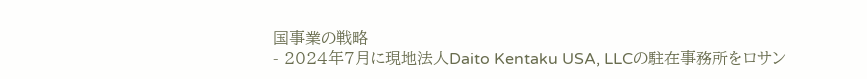国事業の戦略
- 2024年7月に現地法人Daito Kentaku USA, LLCの駐在事務所をロサン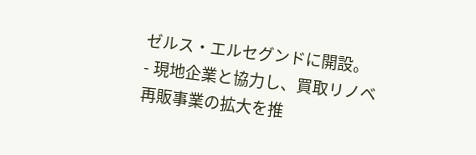ゼルス・エルセグンドに開設。
- 現地企業と協力し、買取リノベ再販事業の拡大を推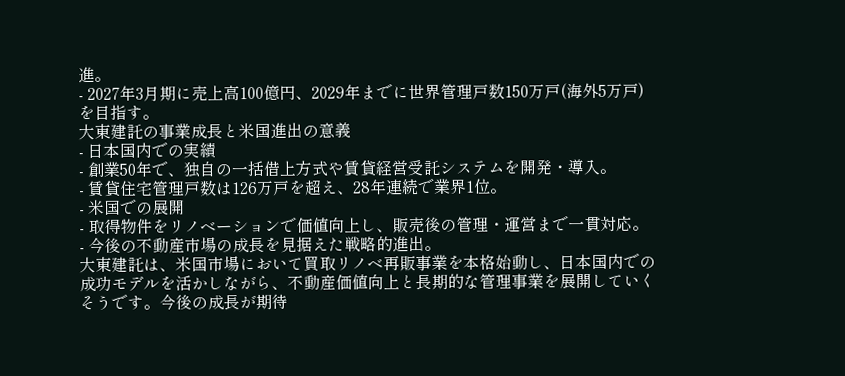進。
- 2027年3月期に売上高100億円、2029年までに世界管理戸数150万戸(海外5万戸)を目指す。
大東建託の事業成長と米国進出の意義
- 日本国内での実績
- 創業50年で、独自の一括借上方式や賃貸経営受託システムを開発・導入。
- 賃貸住宅管理戸数は126万戸を超え、28年連続で業界1位。
- 米国での展開
- 取得物件をリノベーションで価値向上し、販売後の管理・運営まで一貫対応。
- 今後の不動産市場の成長を見据えた戦略的進出。
大東建託は、米国市場において買取リノベ再販事業を本格始動し、日本国内での成功モデルを活かしながら、不動産価値向上と長期的な管理事業を展開していくそうです。今後の成長が期待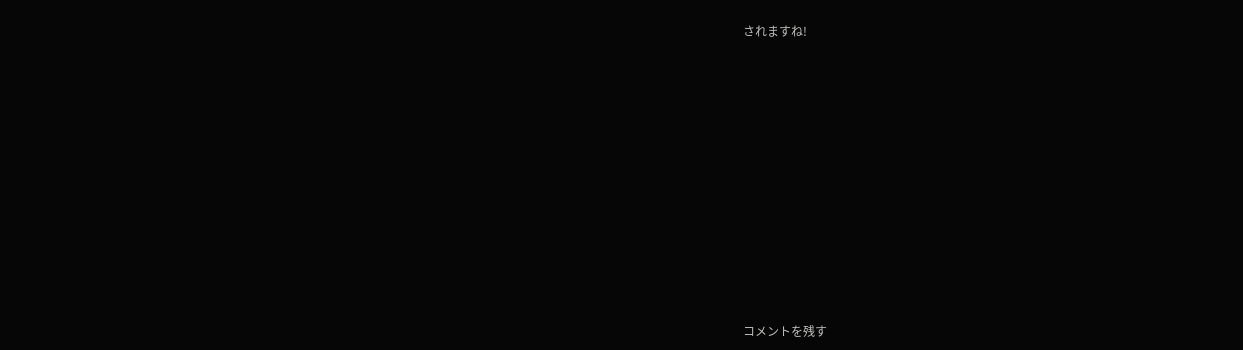されますね!















コメントを残す